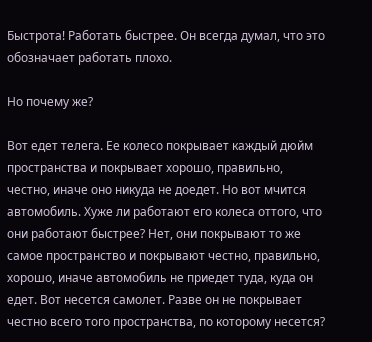Быстрота! Работать быстрее. Он всегда думал, что это обозначает работать плохо.

Но почему же?

Вот едет телега. Ее колесо покрывает каждый дюйм пространства и покрывает хорошо, правильно, честно, иначе оно никуда не доедет. Но вот мчится автомобиль. Хуже ли работают его колеса оттого, что они работают быстрее? Нет, они покрывают то же самое пространство и покрывают честно, правильно, хорошо, иначе автомобиль не приедет туда, куда он едет. Вот несется самолет. Разве он не покрывает честно всего того пространства, по которому несется?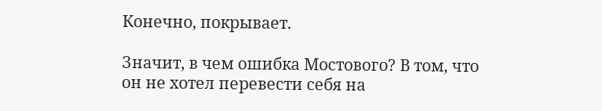Конечно, покрывает.

Значит, в чем ошибка Мостового? В том, что он не хотел перевести себя на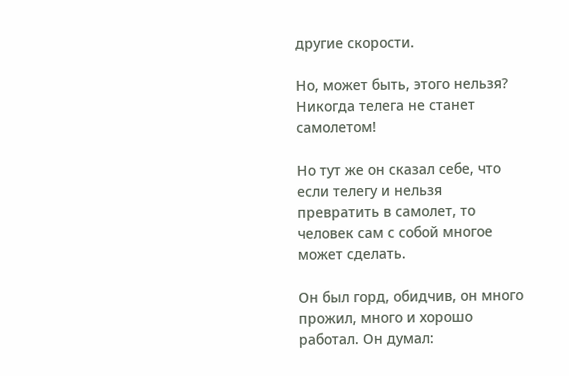другие скорости.

Но, может быть, этого нельзя? Никогда телега не станет самолетом!

Но тут же он сказал себе, что если телегу и нельзя превратить в самолет, то человек сам с собой многое может сделать.

Он был горд, обидчив, он много прожил, много и хорошо работал. Он думал: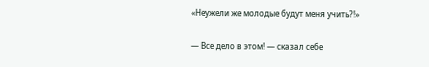«Неужели же молодые будут меня учить?!»

— Все дело в этом! — сказал себе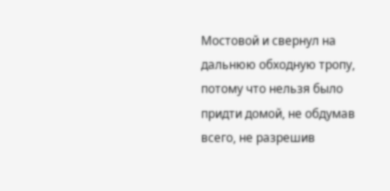Мостовой и свернул на дальнюю обходную тропу, потому что нельзя было придти домой, не обдумав всего, не разрешив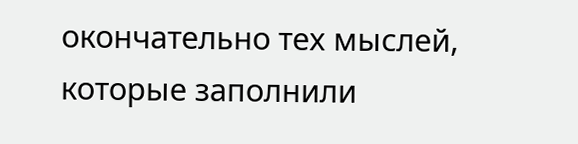окончательно тех мыслей, которые заполнили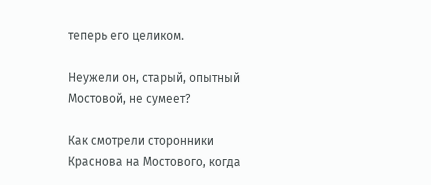теперь его целиком.

Неужели он, старый, опытный Мостовой, не сумеет?

Как смотрели сторонники Краснова на Мостового, когда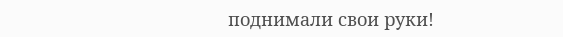поднимали свои руки!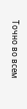Точно во всем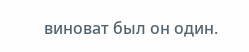виноват был он один.